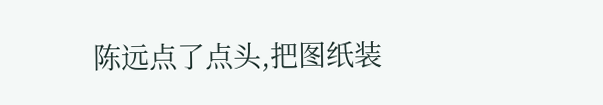陈远点了点头,把图纸装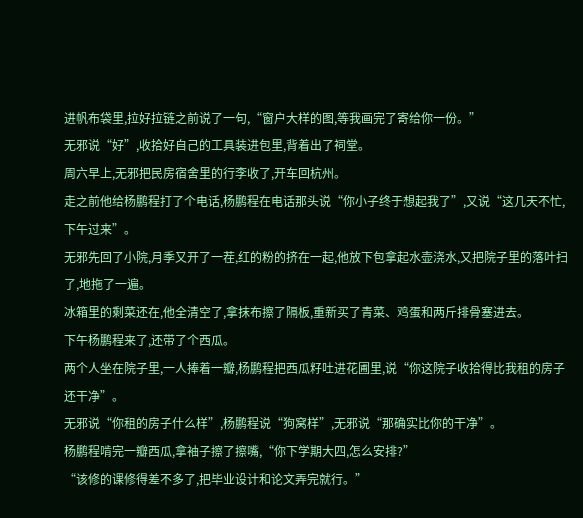进帆布袋里,拉好拉链之前说了一句,“窗户大样的图,等我画完了寄给你一份。”
无邪说“好”,收拾好自己的工具装进包里,背着出了祠堂。
周六早上,无邪把民房宿舍里的行李收了,开车回杭州。
走之前他给杨鹏程打了个电话,杨鹏程在电话那头说“你小子终于想起我了”,又说“这几天不忙,下午过来”。
无邪先回了小院,月季又开了一茬,红的粉的挤在一起,他放下包拿起水壶浇水,又把院子里的落叶扫了,地拖了一遍。
冰箱里的剩菜还在,他全清空了,拿抹布擦了隔板,重新买了青菜、鸡蛋和两斤排骨塞进去。
下午杨鹏程来了,还带了个西瓜。
两个人坐在院子里,一人捧着一瓣,杨鹏程把西瓜籽吐进花圃里,说“你这院子收拾得比我租的房子还干净”。
无邪说“你租的房子什么样”,杨鹏程说“狗窝样”,无邪说“那确实比你的干净”。
杨鹏程啃完一瓣西瓜,拿袖子擦了擦嘴,“你下学期大四,怎么安排?”
“该修的课修得差不多了,把毕业设计和论文弄完就行。”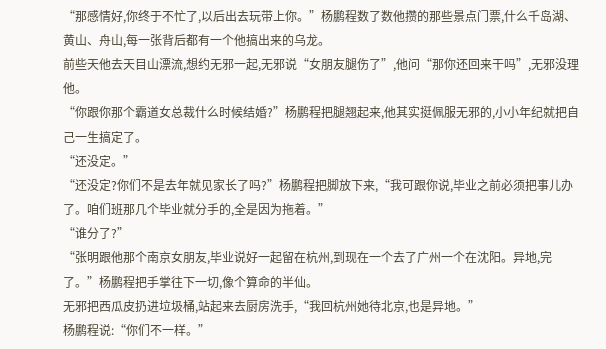“那感情好,你终于不忙了,以后出去玩带上你。”杨鹏程数了数他攒的那些景点门票,什么千岛湖、黄山、舟山,每一张背后都有一个他搞出来的乌龙。
前些天他去天目山漂流,想约无邪一起,无邪说“女朋友腿伤了”,他问“那你还回来干吗”,无邪没理他。
“你跟你那个霸道女总裁什么时候结婚?”杨鹏程把腿翘起来,他其实挺佩服无邪的,小小年纪就把自己一生搞定了。
“还没定。”
“还没定?你们不是去年就见家长了吗?”杨鹏程把脚放下来,“我可跟你说,毕业之前必须把事儿办了。咱们班那几个毕业就分手的,全是因为拖着。”
“谁分了?”
“张明跟他那个南京女朋友,毕业说好一起留在杭州,到现在一个去了广州一个在沈阳。异地,完了。”杨鹏程把手掌往下一切,像个算命的半仙。
无邪把西瓜皮扔进垃圾桶,站起来去厨房洗手,“我回杭州她待北京,也是异地。”
杨鹏程说:“你们不一样。”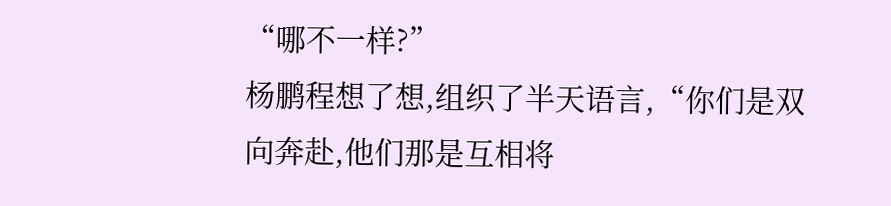“哪不一样?”
杨鹏程想了想,组织了半天语言,“你们是双向奔赴,他们那是互相将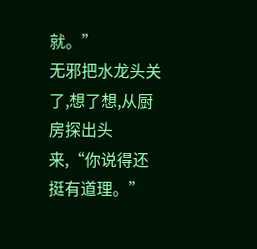就。”
无邪把水龙头关了,想了想,从厨房探出头来,“你说得还挺有道理。”